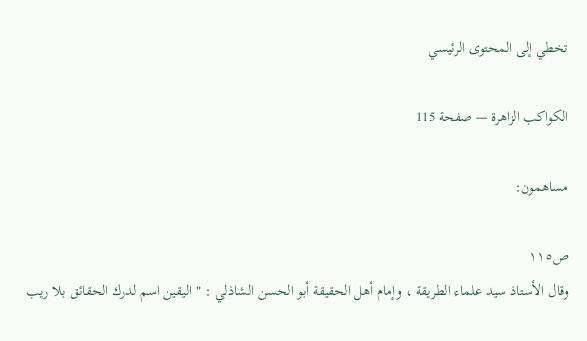تخطي إلى المحتوى الرئيسي

الكواكب الزاهرة — صفحة 115

مساهمون:

ص١١٥
وقال الأستاذ سيد علماء الطريقة ، وإمام أهل الحقيقة أبو الحسن الشاذلي : " اليقين اسم لدرك الحقائق بلا ريب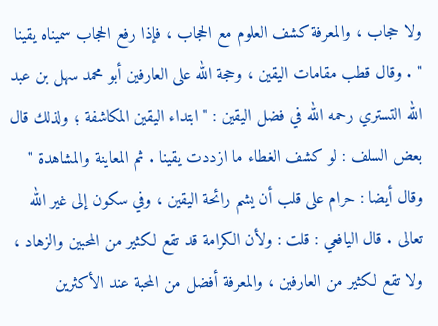ولا حجاب ، والمعرفة كشف العلوم مع الحجاب ، فإذا رفع الحجاب سميناه يقينا " . وقال قطب مقامات اليقين ، وحجة الله على العارفين أبو محمد سهل بن عبد الله التستري رحمه الله في فضل اليقين : " ابتداء اليقين المكاشفة ؛ ولذلك قال بعض السلف : لو كشف الغطاء ما ازددت يقينا . ثم المعاينة والمشاهدة " وقال أيضا : حرام على قلب أن يشم رائحة اليقين ، وفي سكون إلى غير الله تعالى . قال اليافعي : قلت : ولأن الكرامة قد تقع لكثير من المحبين والزهاد ، ولا تقع لكثير من العارفين ، والمعرفة أفضل من المحبة عند الأكثرين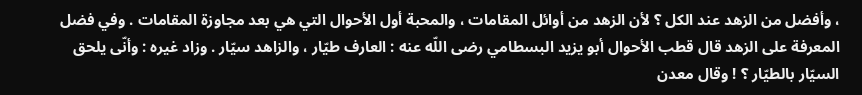، وأفضل من الزهد عند الكل ؟ لأن الزهد من أوائل المقامات ، والمحبة أول الأحوال التي هي بعد مجاوزة المقامات . وفي فضل المعرفة على الزهد قال قطب الأحوال أبو يزيد البسطامي رضى اللّه عنه : العارف طيّار ، والزاهد سيّار . وزاد غيره : وأنّى يلحق السيّار بالطيّار ؟ ! وقال معدن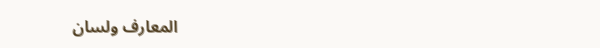المعارف ولسان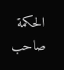الحكمة صاحب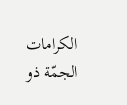الكرامات الجمّة ذو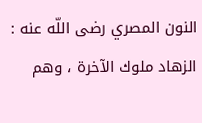النون المصري رضى اللّه عنه : الزهاد ملوك الآخرة ، وهم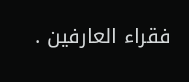فقراء العارفين .